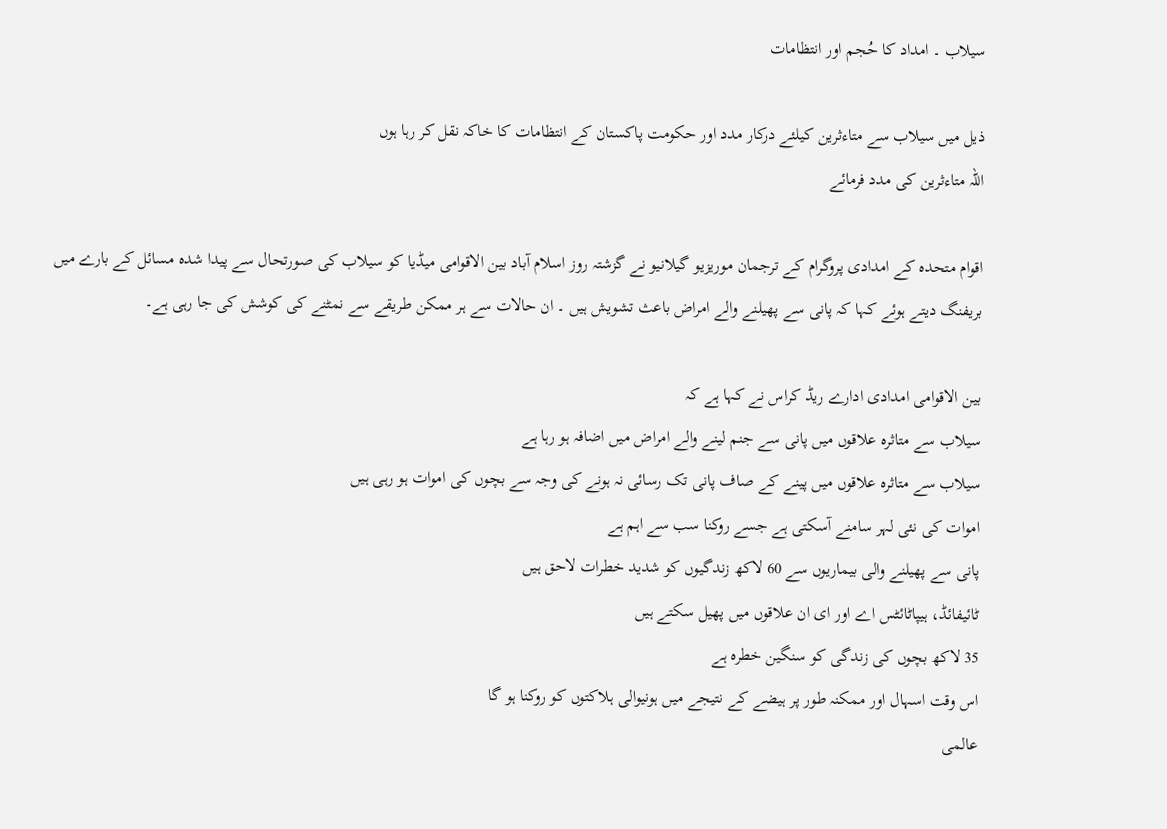سيلاب ۔ امداد کا حُجم اور انتظامات

ذيل ميں سيلاب سے متاءثرين کيلئے درکار مدد اور حکومت پاکستان کے انتظامات کا خاکہ نقل کر رہا ہوں
اللہ متاءثرين کی مدد فرمائے

اقوام متحدہ کے امدادی پروگرام کے ترجمان موریزیو گیلانیو نے گزشتہ روز اسلام آباد بین الاقوامی میڈیا کو سیلاب کی صورتحال سے پیدا شدہ مسائل کے بارے میں بریفنگ دیتے ہوئے کہا کہ پانی سے پھیلنے والے امراض باعث تشویش ہیں ۔ ان حالات سے ہر ممکن طریقے سے نمٹنے کی کوشش کی جا رہی ہے۔

بین الاقوامی امدادی ادارے ریڈ کراس نے کہا ہے کہ
سیلاب سے متاثرہ علاقوں میں پانی سے جنم لینے والے امراض میں اضافہ ہو رہا ہے
سیلاب سے متاثرہ علاقوں میں پینے کے صاف پانی تک رسائی نہ ہونے کی وجہ سے بچوں کی اموات ہو رہی ہیں
اموات کی نئی لہر سامنے آسکتی ہے جسے روکنا سب سے اہم ہے
پانی سے پھیلنے والی بیماریوں سے 60 لاکھ زندگیوں کو شدید خطرات لاحق ہیں
ٹائیفائڈ، ہیپاٹائٹس اے اور ای ان علاقوں میں پھیل سکتے ہیں
35 لاکھ بچوں کی زندگی کو سنگین خطرہ ہے
اس وقت اسہال اور ممکنہ طور پر ہیضے کے نتیجے میں ہونیوالی ہلاکتوں کو روکنا ہو گا
عالمی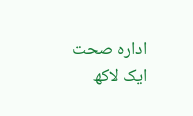ادارہ صحت ایک لاکھ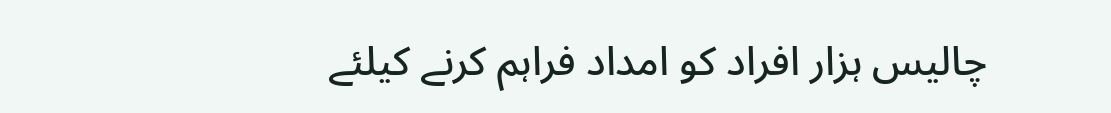چالیس ہزار افراد کو امداد فراہم کرنے کیلئے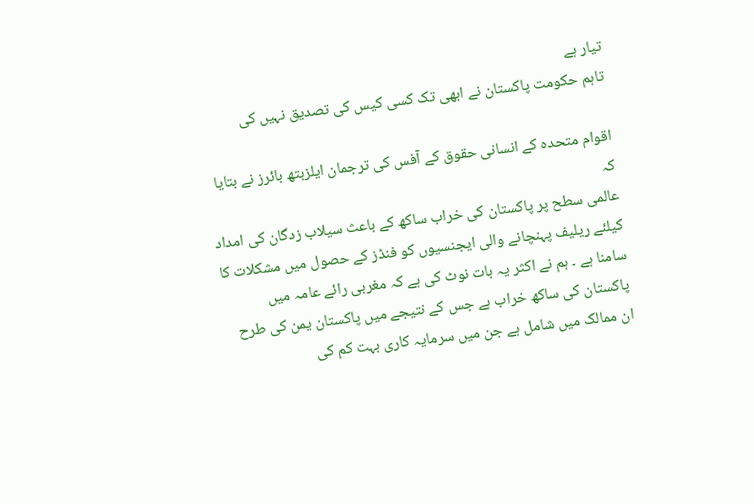تیار ہے
تاہم حکومت پاکستان نے ابھی تک کسی کیس کی تصدیق نہیں کی

اقوام متحدہ کے انسانی حقوق کے آفس کی ترجمان ایلزبتھ بائرز نے بتایا کہ
عالمی سطح پر پاکستان کی خراب ساکھ کے باعث سیلاب زدگان کی امداد کیلئے ریلیف پہنچانے والی ایجنسیوں کو فنڈز کے حصول میں مشکلات کا سامنا ہے ۔ ہم نے اکثر یہ بات نوٹ کی ہے کہ مغربی رائے عامہ میں پاکستان کی ساکھ خراب ہے جس کے نتیجے میں پاکستان یمن کی طرح ان ممالک میں شامل ہے جن میں سرمایہ کاری بہت کم کی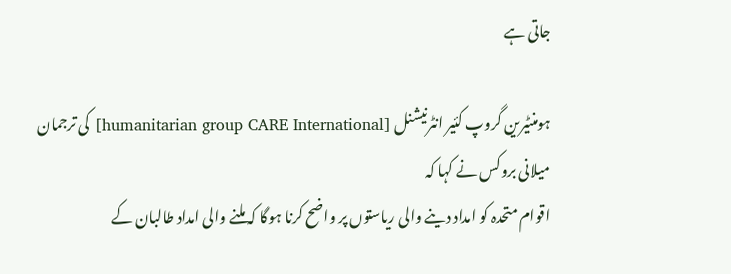جاتی ہے

ہومنٹیرین گروپ کئیر انٹرنیشنل [humanitarian group CARE International] کی ترجمان میلانی بروکس نے کہا کہ
اقوام متحدہ کو امداد دینے والی ریاستوں پر واضح کرنا ہوگا کہ ملنے والی امداد طالبان کے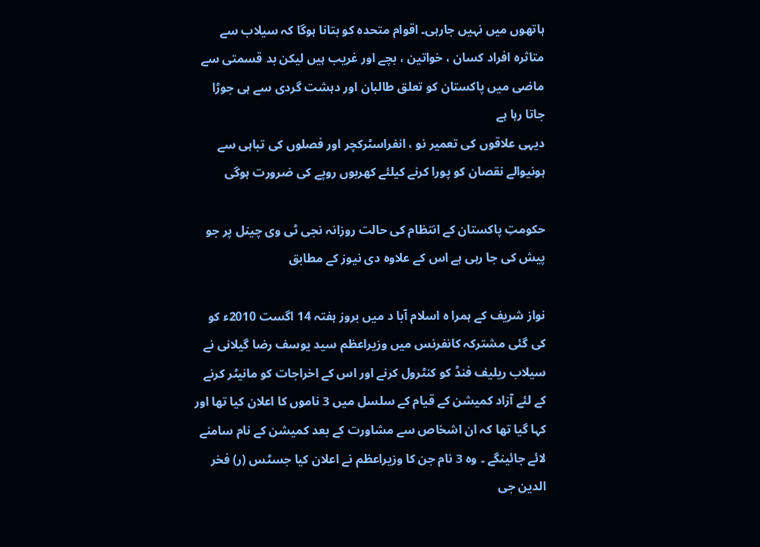ہاتھوں میں نہیں جارہی۔ اقوام متحدہ کو بتانا ہوگا کہ سیلاب سے متاثرہ افراد کسان ، خواتین ، بچے اور غریب ہیں لیکن بد قسمتی سے ماضی میں پاکستان کو تعلق طالبان اور دہشت گردی سے ہی جوڑا جاتا رہا ہے
دیہی علاقوں کی تعمیر نو ، انفراسٹرکچر اور فصلوں کی تباہی سے ہونیوالے نقصان کو پورا کرنے کیلئے کھربوں روپے کی ضرورت ہوگی

حکومتِ پاکستان کے انتظام کی حالت روزانہ نجی ٹی وی چينل پر جو پيش کی جا رہی ہے اس کے علاوہ دی نيوز کے مطابق

نواز شریف کے ہمرا ہ اسلام آبا د میں بروز ہفتہ 14 اگست 2010ء کو کی گئی مشترکہ کانفرنس میں وزیراعظم سید یوسف رضا گیلانی نے سیلاب ریلیف فنڈ کو کنٹرول کرنے اور اس کے اخراجات کو مانیٹر کرنے کے لئے آزاد کمیشن کے قیام کے سلسل میں 3 ناموں کا اعلان کیا تھا اور کہا گیا تھا کہ ان اشخاص سے مشاورت کے بعد کميشن کے نام سامنے لائے جائینگے ۔ وہ 3 نام جن کا وزیراعظم نے اعلان کیا جسٹس (ر) فخر الدین جی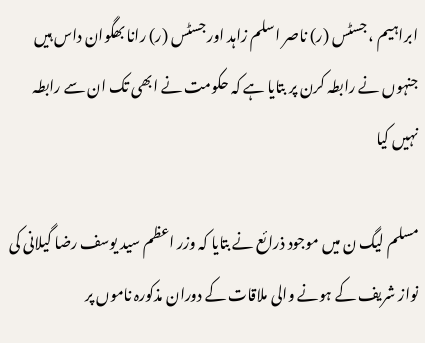ابراہیم ، جسٹس (ر) ناصر اسلم زاہد اور جسٹس (ر) رانا بھگوان داس ہیں جنہوں نے رابطہ کرن پر بتايا ہے کہ حکومت نے ابھی تک ان سے رابطہ نہيں کيا

مسلم لیگ ن میں موجود ذرائع نے بتایا کہ وزر اعظم سید یوسف رضا گیلانی کی نواز شریف کے ہونے والی ملاقات کے دوران مذکورہ ناموں پر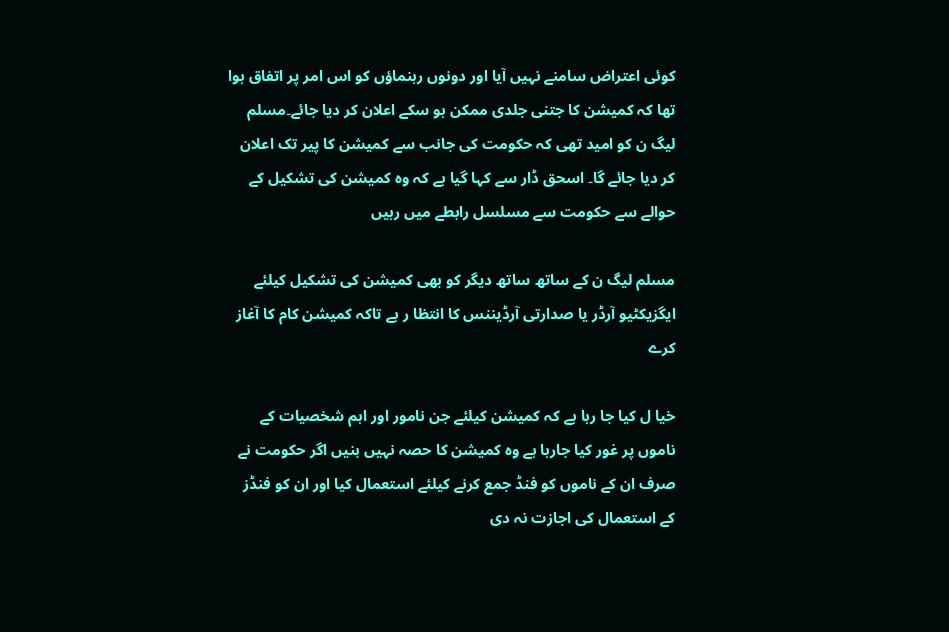کوئی اعتراض سامنے نہیں آیا اور دونوں رہنماؤں کو اس امر پر اتفاق ہوا تھا کہ کمیشن کا جتنی جلدی ممکن ہو سکے اعلان کر دیا جائے۔مسلم لیگ ن کو امید تھی کہ حکومت کی جانب سے کمیشن کا پیر تک اعلان کر دیا جائے گا۔ اسحق ڈار سے کہا گیا ہے کہ وہ کمیشن کی تشکیل کے حوالے سے حکومت سے مسلسل رابطے میں رہیں

مسلم لیگ ن کے ساتھ ساتھ دیگر کو بھی کمیشن کی تشکیل کیلئے ایگزیکٹیو آرڈر یا صدارتی آرڈیننس کا انتظا ر ہے تاکہ کمیشن کام کا آغاز کرے

خیا ل کیا جا رہا ہے کہ کمیشن کیلئے جن نامور اور اہم شخصیات کے ناموں پر غور کیا جارہا ہے وہ کمیشن کا حصہ نہیں بنیں اگر حکومت نے صرف ان کے ناموں کو فنڈ جمع کرنے کیلئے استعمال کیا اور ان کو فنڈز کے استعمال کی اجازت نہ دی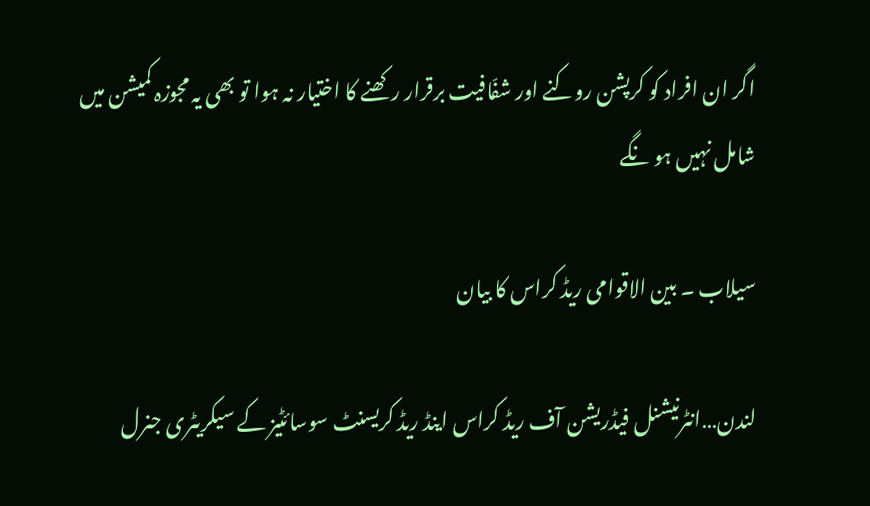اگر ان افراد کو کرپشن روکنے اور شفّافیت برقرار رکھنے کا اختیار نہ ہوا تو بھی یہ مجوزہ کمیشن میں شامل نہیں ہو نگے

سيلاب ۔ بين الاقوامی ريڈ کراس کا بيان

لندن…انٹرنیشنل فیڈریشن آف ریڈ کراس اینڈ ریڈ کریسنٹ سوسائٹیز کے سیکریٹری جنرل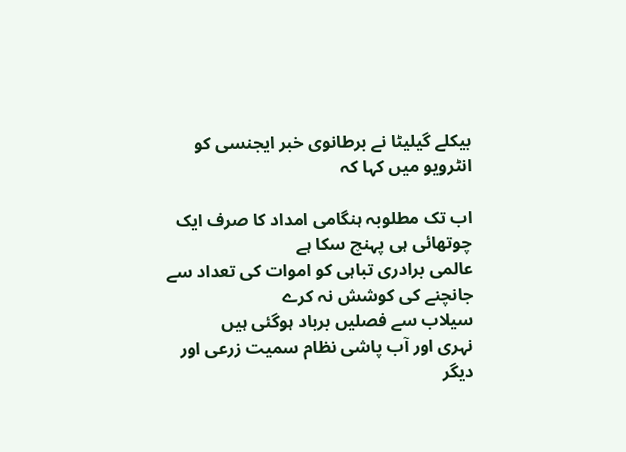بیکلے گیلیٹا نے برطانوی خبر ایجنسی کو انٹرویو میں کہا کہ

اب تک مطلوبہ ہنگامی امداد کا صرف ایک چوتھائی ہی پہنچ سکا ہے
عالمی برادری تباہی کو اموات کی تعداد سے جانچنے کی کوشش نہ کرے
سیلاب سے فصلیں برباد ہوگئی ہیں
نہری اور آب پاشی نظام سمیت زرعی اور دیگر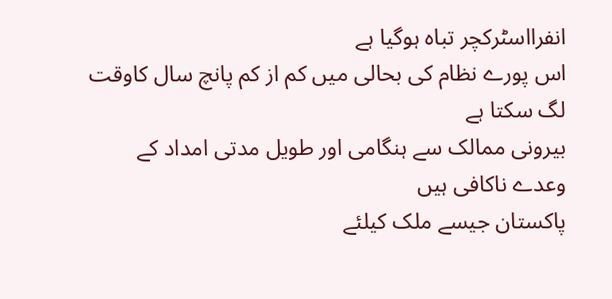انفرااسٹرکچر تباہ ہوگیا ہے
اس پورے نظام کی بحالی میں کم از کم پانچ سال کاوقت لگ سکتا ہے
بیرونی ممالک سے ہنگامی اور طویل مدتی امداد کے وعدے ناکافی ہیں
پاکستان جیسے ملک کیلئے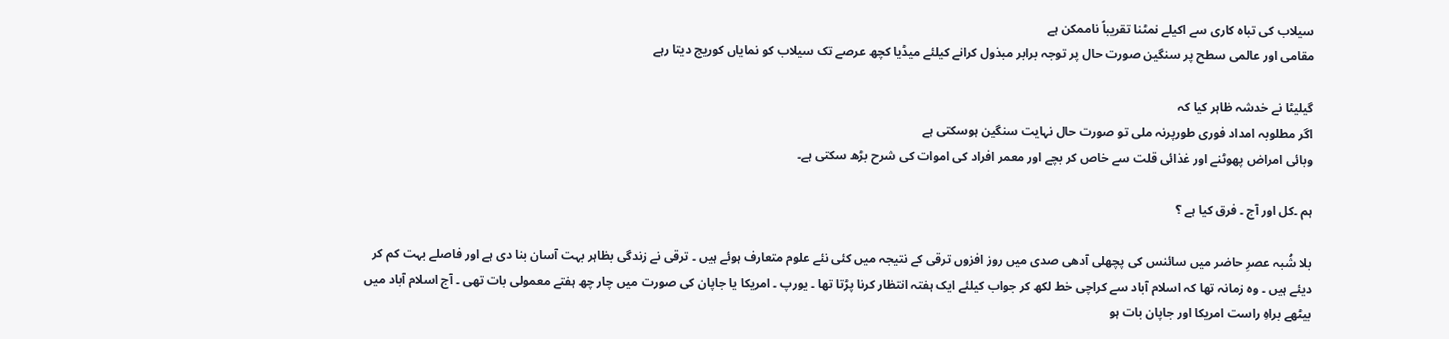سیلاب کی تباہ کاری سے اکیلے نمٹنا تقریباً ناممکن ہے
مقامی اور عالمی سطح پر سنگین صورت حال پر توجہ برابر مبذول کرانے کیلئے میڈیا کچھ عرصے تک سیلاب کو نمایاں کوریج دیتا رہے

گیلیٹا نے خدشہ ظاہر کیا کہ
اگر مطلوبہ امداد فوری طورپرنہ ملی تو صورت حال نہایت سنگین ہوسکتی ہے
وبائی امراض پھوٹنے اور غذائی قلت سے خاص کر بچے اور معمر افراد کی اموات کی شرح بڑھ سکتی ہے۔

ہم ۔کل اور آج ۔ فرق کيا ہے ؟

بلا شُبہ عصرِ حاضر ميں سائنس کی پچھلی آدھی صدی ميں روز افزوں ترقی کے نتيجہ ميں کئی نئے علوم متعارف ہوئے ہيں ۔ ترقی نے زندگی بظاہر بہت آسان بنا دی ہے اور فاصلے بہت کم کر ديئے ہيں ۔ وہ زمانہ تھا کہ اسلام آباد سے کراچی خط لکھ کر جواب کيلئے ايک ہفتہ انتظار کرنا پڑتا تھا ۔ يورپ ۔ امريکا يا جاپان کی صورت ميں چار چھ ہفتے معمولی بات تھی ۔ آج اسلام آباد ميں بيٹھے براہِ راست امريکا اور جاپان بات ہو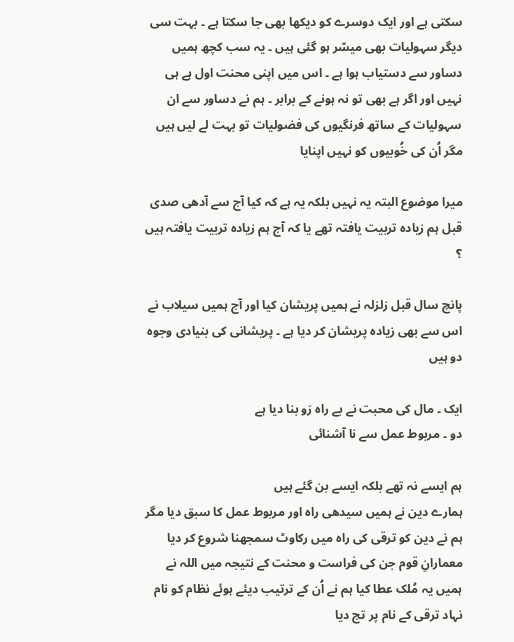سکتی ہے اور ايک دوسرے کو ديکھا بھی جا سکتا ہے ۔ بہت سی ديگر سہوليات بھی ميسّر ہو گئی ہيں ۔ يہ سب کچھ ہميں دساور سے دستياب ہوا ہے ۔ اس ميں اپنی محنت اول ہے ہی نہيں اور اگر ہے بھی تو نہ ہونے کے برابر ۔ ہم نے دساور سے ان سہوليات کے ساتھ فرنگيوں کی فضوليات تو بہت لے ليں ہيں مگر اُن کی خُوبيوں کو نہيں اپنايا

ميرا موضوع البتہ يہ نہيں بلکہ يہ ہے کہ کيا آج سے آدھی صدی قبل ہم زيادہ تربيت يافتہ تھے يا کہ آج ہم زيادہ تربيت يافتہ ہيں ؟

پانچ سال قبل زلزلہ نے ہميں پريشان کيا اور آج ہميں سيلاب نے اس سے بھی زيادہ پريشان کر ديا ہے ۔ پريشانی کی بنيادی وجوہ دو ہيں

ايک ۔ مال کی محبت نے بے راہ رَو بنا ديا ہے
دو ۔ مربوط عمل سے نا آشنائی

ہم ايسے نہ تھے بلکہ ايسے بن گئے ہيں
ہمارے دين نے ہميں سيدھی راہ اور مربوط عمل کا سبق ديا مگر ہم نے دين کو ترقی کی راہ ميں رکاوٹ سمجھنا شروع کر ديا
معمارانِ قوم جن کی فراست و محنت کے نتيجہ ميں اللہ نے ہميں يہ مُلک عطا کيا ہم نے اُن کے ترتيب ديئے ہوئے نظام کو نام نہاد ترقی کے نام پر تج ديا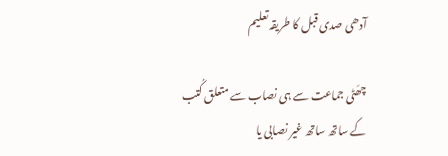آدھی صدی قبل کا طريقہ تعليم

چھَٹی جماعت سے ہی نصاب سے متعلق کُتب کے ساتھ ساتھ غير نصابی يا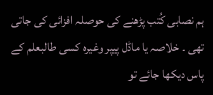ہم نصابی کُتب پڑھنے کی حوصلہ افزائی کی جاتی تھی ۔ خلاصہ يا ماڈل پيپر وغيرہ کسی طالبعلم کے پاس ديکھا جائے تو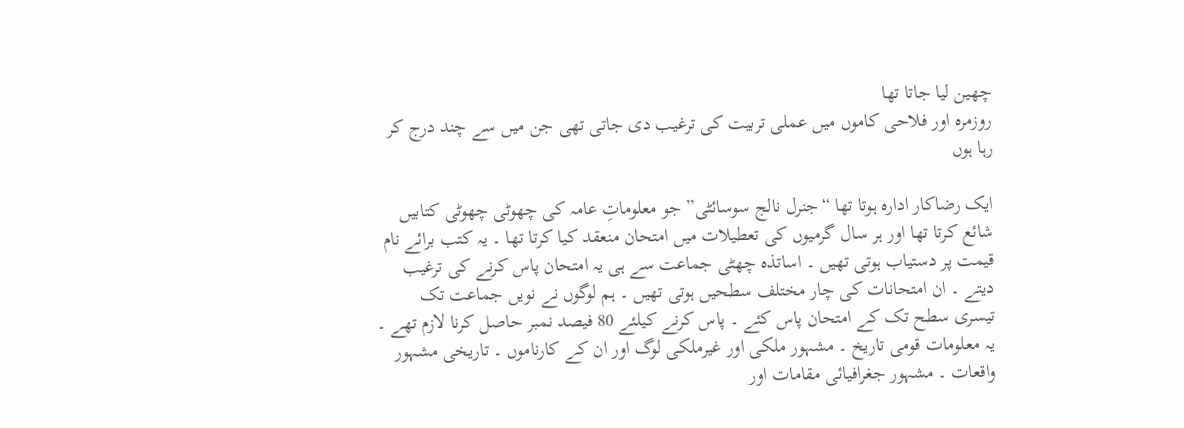چھين ليا جاتا تھا
روزمرہ اور فلاحی کاموں ميں عملی تربيت کی ترغيب دی جاتی تھی جن ميں سے چند درج کر رہا ہوں

ايک رضاکار ادارہ ہوتا تھا “جنرل نالج سوسائٹی” جو معلوماتِ عامہ کی چھوٹی چھوٹی کتابيں شائع کرتا تھا اور ہر سال گرميوں کی تعطيلات ميں امتحان منعقد کيا کرتا تھا ۔ يہ کتب برائے نام قيمت پر دستياب ہوتی تھيں ۔ اساتذہ چھٹی جماعت سے ہی يہ امتحان پاس کرنے کی ترغيب ديتے ۔ ان امتحانات کی چار مختلف سطحيں ہوتی تھيں ۔ ہم لوگوں نے نويں جماعت تک تيسری سطح تک کے امتحان پاس کئے ۔ پاس کرنے کيلئے 80 فيصد نمبر حاصل کرنا لازم تھے ۔ يہ معلومات قومی تاريخ ۔ مشہور ملکی اور غيرملکی لوگ اور ان کے کارناموں ۔ تاريخی مشہور واقعات ۔ مشہور جغرافيائی مقامات اور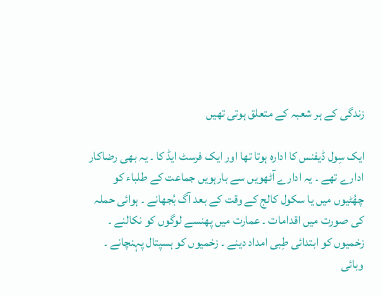زندگی کے ہر شعبہ کے متعلق ہوتی تھيں

ايک سِول ڈيفنس کا ادارہ ہوتا تھا اور ايک فرسٹ ايڈ کا ۔ يہ بھی رضاکار ادارے تھے ۔ يہ ادارے آٹھويں سے بارہويں جماعت کے طلباء کو چھُٹيوں ميں يا سکول کالج کے وقت کے بعد آگ بُجھانے ۔ ہوائی حملہ کی صورت ميں اقدامات ۔ عمارت ميں پھنسے لوگوں کو نکالنے ۔ زخميوں کو ابتدائی طِبی امداد دينے ۔ زخميوں کو ہسپتال پہنچانے ۔ وبائی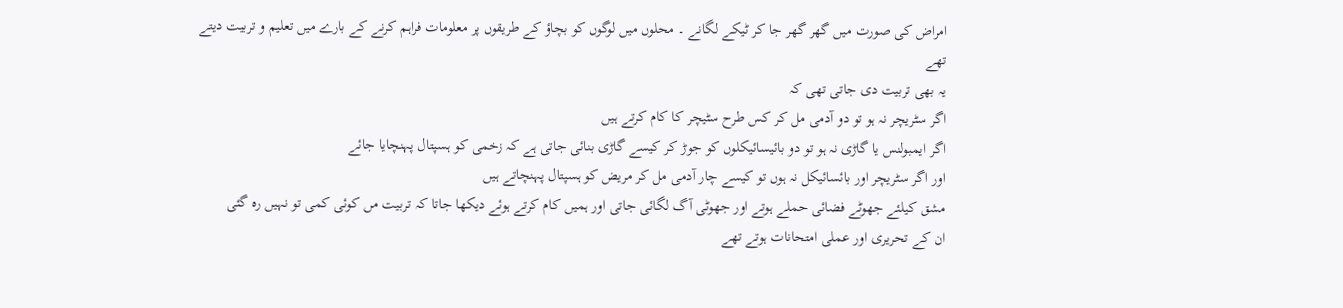امراض کی صورت ميں گھر گھر جا کر ٹيکے لگانے ۔ محلوں ميں لوگوں کو بچاؤ کے طريقوں پر معلومات فراہم کرنے کے بارے ميں تعليم و تربيت ديتے تھے
يہ بھی تربيت دی جاتی تھی کہ
اگر سٹريچر نہ ہو تو دو آدمی مل کر کس طرح سٹيچر کا کام کرتے ہيں
اگر ايمبولنس يا گاڑی نہ ہو تو دو بائيسائيکلوں کو جوڑ کر کيسے گاڑی بنائی جاتی ہے کہ زخمی کو ہسپتال پہنچايا جائے
اور اگر سٹريچر اور بائسائيکل نہ ہوں تو کيسے چار آدمی مل کر مريض کو ہسپتال پہنچاتے ہيں
مشق کيلئے جھوٹے فضائی حملے ہوتے اور جھوٹی آگ لگائی جاتی اور ہميں کام کرتے ہوئے ديکھا جاتا کہ تربيت مں کوئی کمی تو نہيں رہ گئی
ان کے تحريری اور عملی امتحانات ہوتے تھے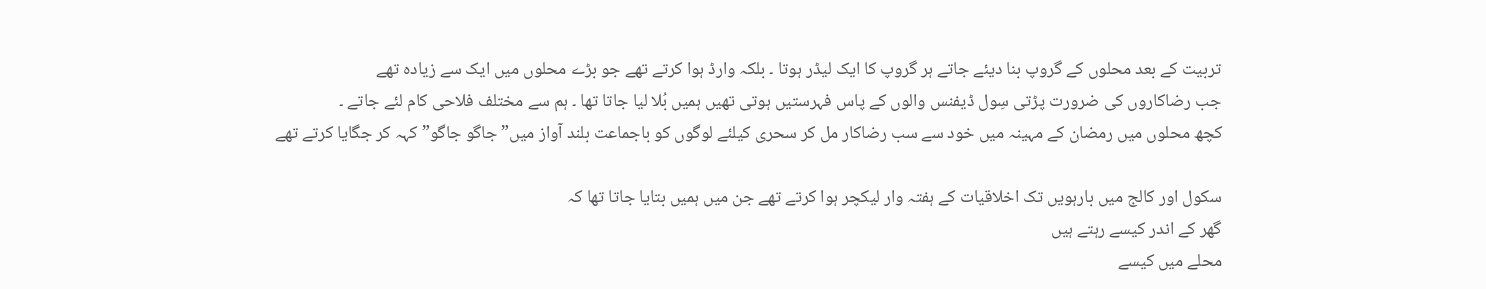تربيت کے بعد محلوں کے گروپ بنا ديئے جاتے ہر گروپ کا ايک ليڈر ہوتا ۔ بلکہ وارڈ ہوا کرتے تھے جو بڑے محلوں ميں ايک سے زيادہ تھے
جب رضاکاروں کی ضرورت پڑتی سِول ڈيفنس والوں کے پاس فہرستيں ہوتی تھيں ہميں بُلا ليا جاتا تھا ۔ ہم سے مختلف فلاحی کام لئے جاتے ۔
کچھ محلوں ميں رمضان کے مہينہ ميں خود سے سب رضاکار مل کر سحری کيلئے لوگوں کو باجماعت بلند آواز ميں”جاگو جاگو” کہہ کر جگايا کرتے تھے

سکول اور کالج ميں بارہويں تک اخلاقيات کے ہفتہ وار ليکچر ہوا کرتے تھے جن ميں ہميں بتايا جاتا تھا کہ
گھر کے اندر کيسے رہتے ہيں
محلے ميں کيسے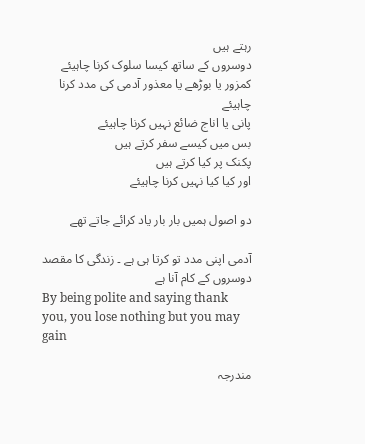رہتے ہيں
دوسروں کے ساتھ کيسا سلوک کرنا چاہيئے
کمزور يا بوڑھے يا معذور آدمی کی مدد کرنا چاہيئے
پانی يا اناج ضائع نہيں کرنا چاہيئے
بس ميں کيسے سفر کرتے ہيں
پکنک پر کيا کرتے ہيں
اور کيا کيا نہيں کرنا چاہيئے

دو اصول ہميں بار بار ياد کرائے جاتے تھے

آدمی اپنی مدد تو کرتا ہی ہے ۔ زندگی کا مقصد دوسروں کے کام آنا ہے
By being polite and saying thank you, you lose nothing but you may gain

مندرجہ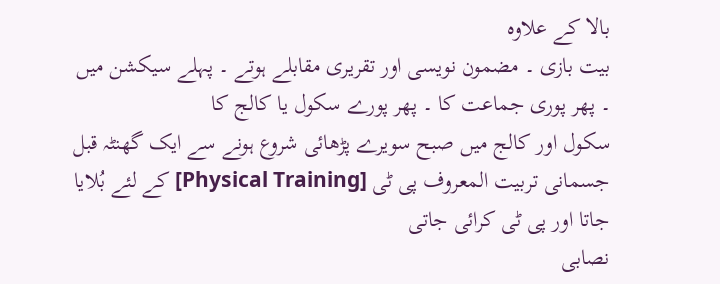بالا کے علاوہ
بيت بازی ۔ مضمون نويسی اور تقريری مقابلے ہوتے ۔ پہلے سيکشن ميں ۔ پھر پوری جماعت کا ۔ پھر پورے سکول يا کالج کا
سکول اور کالج ميں صبح سويرے پڑھائی شروع ہونے سے ايک گھنٹہ قبل جسمانی تربيت المعروف پی ٹی [Physical Training] کے لئے بُلايا جاتا اور پی ٹی کرائی جاتی
نصابی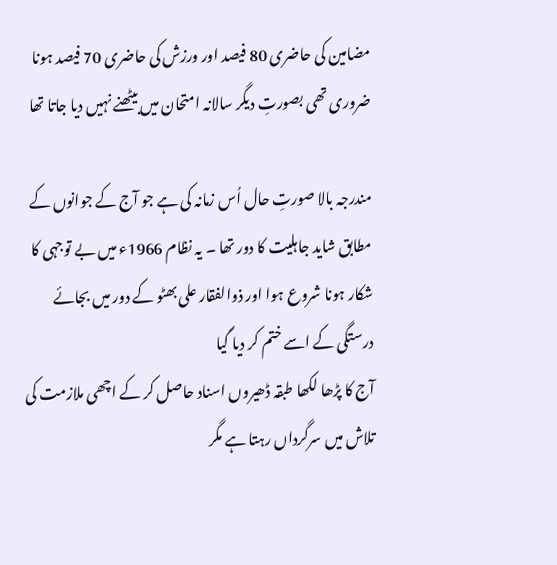مضامين کی حاضری 80 فيصد اور ورزش کی حاضری 70 فيصد ہونا ضروری تھی بصورتِ ديگر سالانہ امتحان ميں بيٹھنے نہيں ديا جاتا تھا

مندرجہ بالا صورتِ حال اُس زمانہ کی ہے جو آج کے جوانوں کے مطابق شايد جاہليت کا دور تھا ۔ يہ نظام 1966ء ميں بے توجہی کا شکار ہونا شروع ہوا اور ذوالفقار علی بھٹو کے دور ميں بجائے درستگی کے اسے ختم کر ديا گيا
آج کا پڑھا لکھا طبقہ ڈھيروں اسناد حاصل کر کے اچھی ملازمت کی تلاش ميں سرگرداں رہتا ہے مگر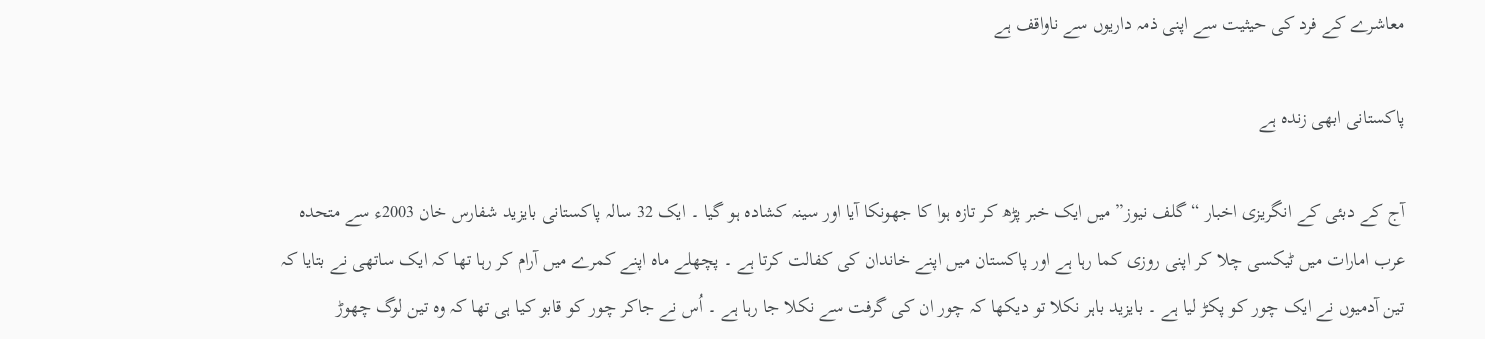معاشرے کے فرد کی حيثيت سے اپنی ذمہ داريوں سے ناواقف ہے

پاکستانی ابھی زندہ ہے

آج کے دبئی کے انگريزی اخبار “گلف نيوز” ميں ايک خبر پڑھ کر تازہ ہوا کا جھونکا آيا اور سينہ کشادہ ہو گيا ۔ ايک 32 سالہ پاکستانی بايزيد شفارس خان 2003ء سے متحدہ عرب امارات ميں ٹيکسی چلا کر اپنی روزی کما رہا ہے اور پاکستان ميں اپنے خاندان کی کفالت کرتا ہے ۔ پچھلے ماہ اپنے کمرے ميں آرام کر رہا تھا کہ ايک ساتھی نے بتايا کہ تين آدميوں نے ايک چور کو پکڑ ليا ہے ۔ بايزيد باہر نکلا تو ديکھا کہ چور ان کی گرفت سے نکلا جا رہا ہے ۔ اُس نے جاکر چور کو قابو کيا ہی تھا کہ وہ تين لوگ چھوڑ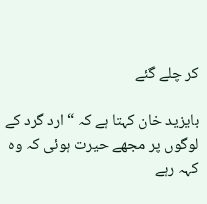کر چلے گئے

بايزيد خان کہتا ہے کہ “ارد گرد کے لوگوں پر مجھے حيرت ہوئی کہ وہ کہہ رہے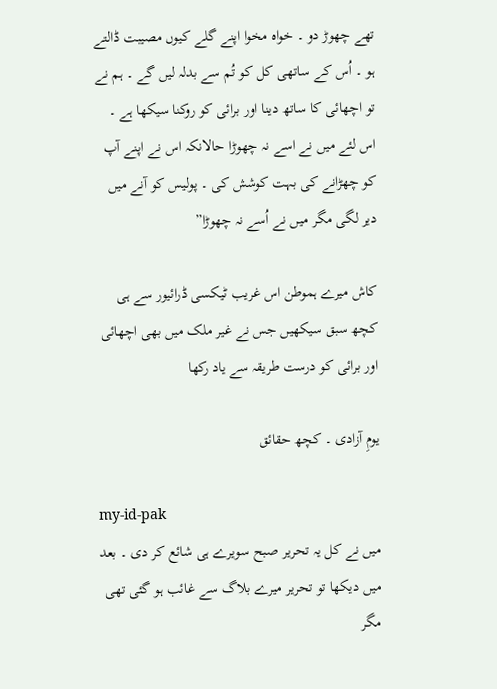تھے چھوڑ دو ۔ خواہ مخوا اپنے گلے کيوں مصيبت ڈالتے ہو ۔ اُس کے ساتھی کل کو تُم سے بدلہ ليں گے ۔ ہم نے تو اچھائی کا ساتھ دينا اور برائی کو روکنا سيکھا ہے ۔ اس لئے ميں نے اسے نہ چھوڑا حالانکہ اس نے اپنے آپ کو چھڑانے کی بہت کوشش کی ۔ پوليس کو آنے ميں دير لگی مگر ميں نے اُسے نہ چھوڑا”

کاش ميرے ہموطن اس غريب ٹيکسی ڈرائيور سے ہی کچھ سبق سيکھيں جس نے غير ملک ميں بھی اچھائی اور برائی کو درست طريقہ سے ياد رکھا

يومِ آزادی ۔ کچھ حقائق

my-id-pak
ميں نے کل يہ تحرير صبح سويرے ہی شائع کر دی ۔ بعد ميں ديکھا تو تحرير ميرے بلاگ سے غائب ہو گئی تھی مگر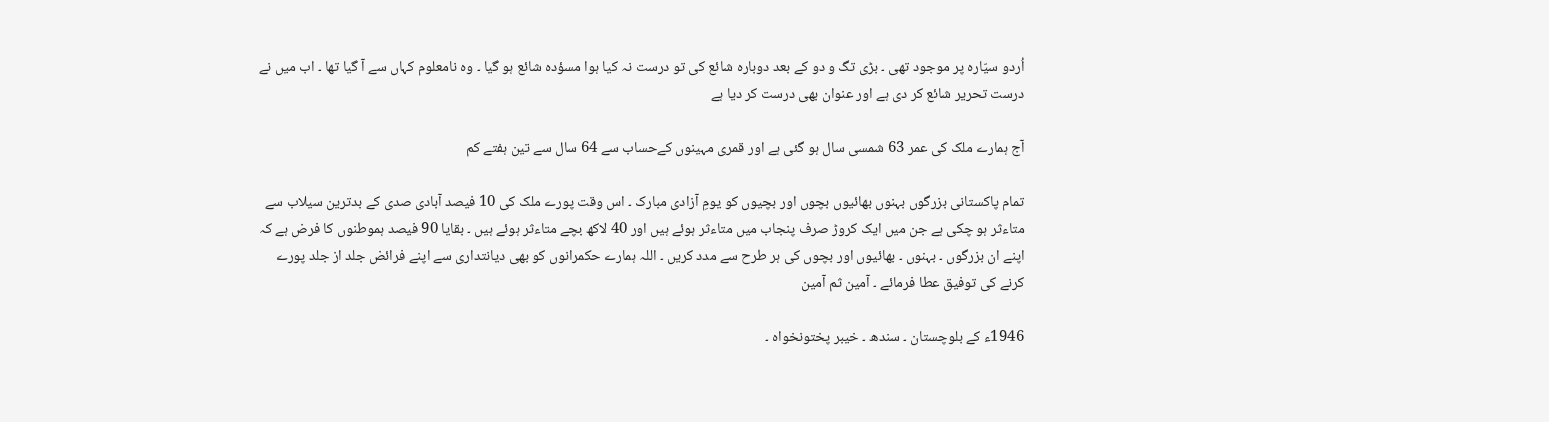اُردو سيّارہ پر موجود تھی ۔ بڑی تگ و دو کے بعد دوبارہ شائع کی تو درست نہ کيا ہوا مسؤدہ شائع ہو گيا ۔ وہ نامعلوم کہاں سے آ گيا تھا ۔ اب ميں نے درست تحرير شائع کر دی ہے اور عنوان بھی درست کر ديا ہے

آج ہمارے ملک کی عمر 63 شمسی سال ہو گئی ہے اور قمری مہينوں کےحساب سے 64 سال سے تين ہفتے کم

تمام پاکستانی بزرگوں بہنوں بھائيوں بچوں اور بچيوں کو يومِ آزادی مبارک ۔ اس وقت پورے ملک کی 10 فيصد آبادی صدی کے بدترين سيلاب سے متاءثر ہو چکی ہے جن ميں ايک کروڑ صرف پنجاب ميں متاءثر ہوئے ہيں اور 40 لاکھ بچے متاءثر ہوئے ہيں ۔ بقايا 90 فيصد ہموطنوں کا فرض ہے کہ اپنے ان بزرگوں ۔ بہنوں ۔ بھائيوں اور بچوں کی ہر طرح سے مدد کريں ۔ اللہ ہمارے حکمرانوں کو بھی ديانتداری سے اپنے فرائض جلد از جلد پورے کرنے کی توفيق عطا فرمائے ۔ آمين ثم آمين

1946ء کے بلوچستان ۔ سندھ ۔ خيبر پختونخواہ ۔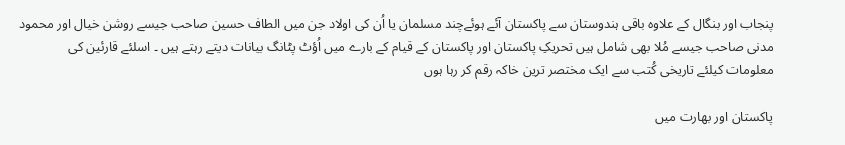پنجاب اور بنگال کے علاوہ باقی ہندوستان سے پاکستان آئے ہوئےچند مسلمان يا اُن کی اولاد جن ميں الطاف حسين صاحب جيسے روشن خيال اور محمود مدنی صاحب جيسے مُلا بھی شامل ہيں تحريکِ پاکستان اور پاکستان کے قيام کے بارے ميں اُؤٹ پٹانگ بيانات ديتے رہتے ہيں ۔ اسلئے قارئين کی معلومات کيلئے تاريخی کُتب سے ايک مختصر ترين خاکہ رقم کر رہا ہوں

پاکستان اور بھارت میں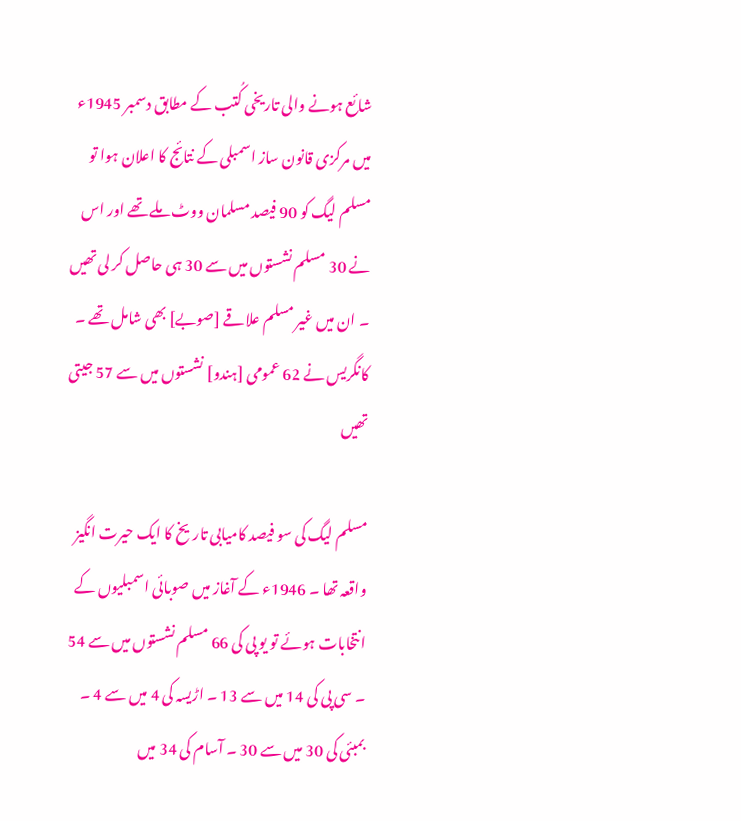شائع ہونے والی تاریخی کُتب کے مطابق دسمبر 1945ء میں مرکزی قانون ساز اسمبلی کے نتائج کا اعلان ہوا تو مسلم لیگ کو 90 فیصد مسلمان ووٹ ملے تھے اور اس نے 30 مسلم نشستوں میں سے 30 ہی حاصل کر لی تھیں ۔ ان میں غیر مسلم علاقے [صوبے] بھی شامل تھے ۔ کانگریس نے 62 عمومی [ہندو] نشستوں میں سے 57 جیتی تھیں

مسلم لیگ کی سو فیصد کامیابی تاریخ کا ایک حیرت انگیز واقعہ تھا ۔ 1946ء کے آغاز میں صوبائی اسمبلیوں کے انتخابات ہوئے تو یو پی کی 66 مسلم نشستوں میں سے 54 ۔ سی پی کی 14 میں سے 13 ۔ اڑیسہ کی 4 میں سے 4 ۔ بمبئی کی 30 میں سے 30 ۔ آسام کی 34 میں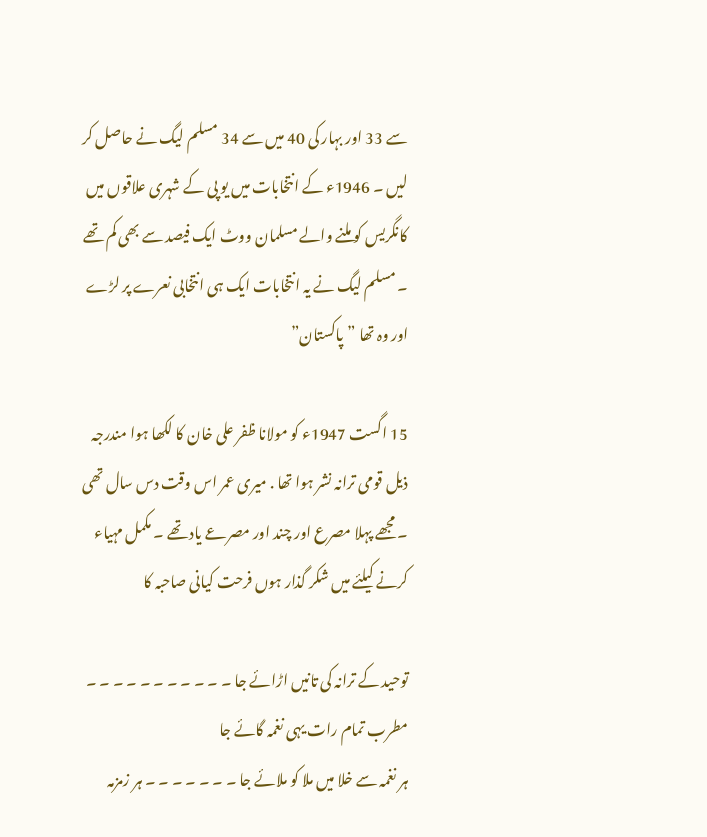سے 33 اور بہار کی 40 میں سے 34 مسلم لیگ نے حاصل کر لیں ۔ 1946ء کے انتخابات میں یو پی کے شہری علاقوں میں کانگریس کو ملنے والے مسلمان ووٹ ایک فیصد سے بھی کم تھے ۔ مسلم لیگ نے یہ انتخابات ایک ہی انتخابی نعرے پر لڑے اور وہ تھا ”پاکستان”

15 اگست 1947ء کو مولانا ظفر علی خان کا لکھا ہوا مندرجہ ذيل قومی ترانہ نشر ہوا تھا . ميری عمر اس وقت دس سال تھی ۔ مجھے پہلا مصرع اور چند اور مصرعے ياد تھے ۔ مکمل مہياء کرنے کيلئے ميں شکر گذار ہوں فرحت کيانی صاحبہ کا

توحید کے ترانہ کی تانیں اڑائے جا ۔ ۔ ۔ ۔ ۔ ۔ ۔ ۔ ۔ ۔ ۔ مطرب تمام رات یہی نغمہ گائے جا
ہر نغمہ سے خلا میں ملا کو ملائے جا ۔ ۔ ۔ ۔ ۔ ۔ ۔ ہر زمزمہ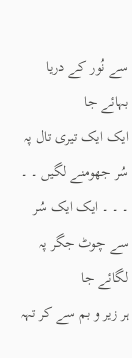سے نُور کے دریا بہائے جا
ایک ایک تیری تال پہ سُر جھومنے لگيں ۔ ۔ ۔ ۔ ۔ ایک ایک سُر سے چوٹ جگر پہ لگائے جا
ہر زیر و بم سے کر تہہ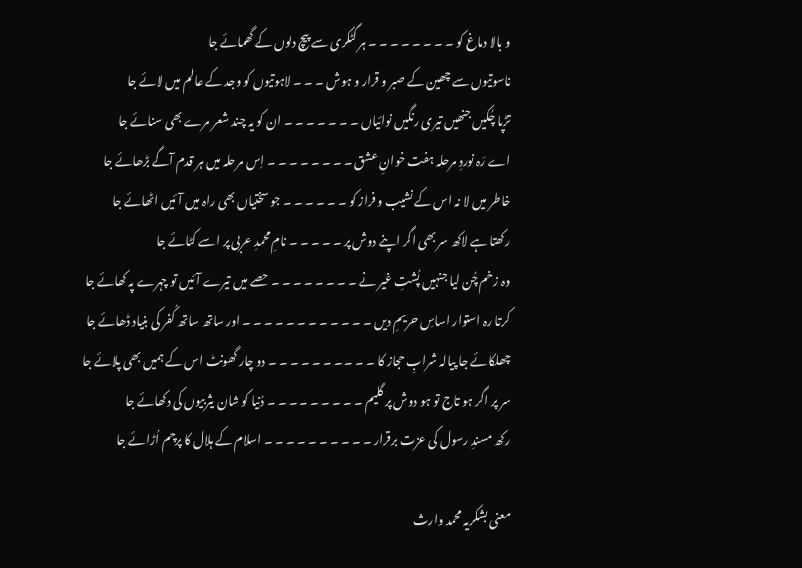و بالا دماغ کو ۔ ۔ ۔ ۔ ۔ ۔ ۔ ۔ ہر گٹکری سے پیچ دلوں کے گھمائے جا
ناسوتیوں سے چھین کے صبر و قرار و ہوش ۔ ۔ ۔ لاہوتیوں کو وجد کے عالم میں لائے جا
تڑپا چُکیں جنھیں تیری رنگیں نوائیاں ۔ ۔ ۔ ۔ ۔ ۔ ۔ ان کو یہ چند شعر مرے بھی سنائے جا
اے رَہ نوردِ مرحلہ ہفت خوانِ عشق ۔ ۔ ۔ ۔ ۔ ۔ ۔ ۔ اِس مرحلہ میں ہر قدم آگے بڑھائے جا
خاطر میں لا نہ اس کے نشیب و فراز کو ۔ ۔ ۔ ۔ ۔ ۔ جو سختیاں بھی راہ میں آئیں اٹھائے جا
رکھتا ہے لاکھ سر بھی اگر اپنے دوش پر ۔ ۔ ۔ ۔ ۔ نامِ محمدِ عربی پر اسے کٹائے جا
وہ زخم چُن لیا جنہیں پُشتِ غیر نے ۔ ۔ ۔ ۔ ۔ ۔ ۔ ۔ حصے میں تیرے آئیں تو چہرے پہ کھائے جا
کرتا رہ استوار اساسِ حریمِ دیں ۔ ۔ ۔ ۔ ۔ ۔ ۔ ۔ ۔ ۔ ۔ ۔ اور ساتھ ساتھ کُفر کی بنیاد ڈھائے جا
چھلکائے جا پیالہ شرابِ حجاز کا ۔ ۔ ۔ ۔ ۔ ۔ ۔ ۔ ۔ ۔ دو چار گھونٹ اس کے ہمیں بھی پلائے جا
سر پر اگر ہو تاج تو ہو دوش پر گلیم ۔ ۔ ۔ ۔ ۔ ۔ ۔ ۔ ۔ دُنیا کو شان یثربیوں کی دکھائے جا
رکھ مسندِ رسول کی عزت برقرار ۔ ۔ ۔ ۔ ۔ ۔ ۔ ۔ ۔ ۔ اسلام کے ہلال کا پرچم اُڑائے جا

معنی بشکريہ محمد وارث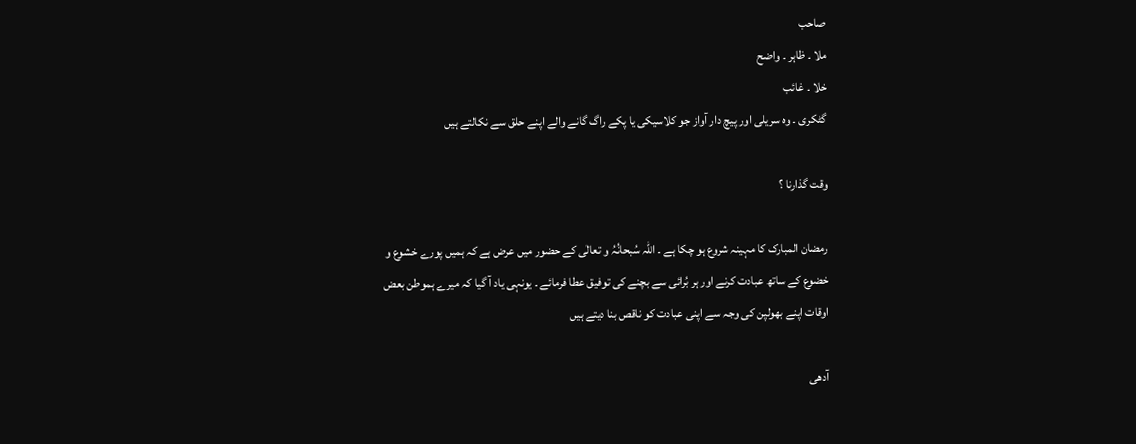صاحب
ملا ۔ ظاہر ۔ واضح
خلا ۔ غائب
گٹکری ۔ وہ سریلی اور پیچ دار آواز جو کلاسیکی یا پکے راگ گانے والے اپنے حلق سے نکالتے ہیں

وقت گذارنا ؟

رمضان المبارک کا مہينہ شروع ہو چکا ہے ۔ اللہ سُبحانُہُ و تعالٰی کے حضور ميں عرض ہے کہ ہميں پورے خشوع و خضوع کے ساتھ عبادت کرنے اور ہر بُرائی سے بچنے کی توفيق عطا فرمائے ۔ يونہی ياد آ گيا کہ ميرے ہموطن بعض اوقات اپنے بھولپن کی وجہ سے اپنی عبادت کو ناقص بنا ديتے ہيں

آدھی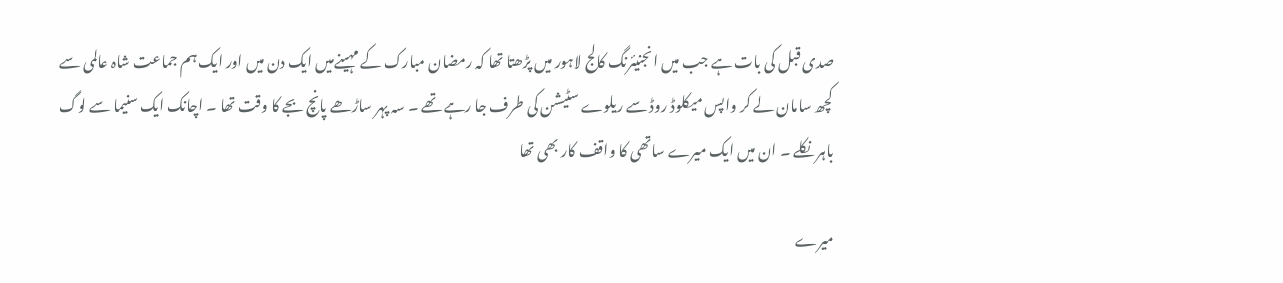صدی قبل کی بات ہے جب ميں انجنيئرنگ کالج لاہور ميں پڑھتا تھا کہ رمضان مبارک کے مہينےميں ايک دن ميں اور ايک ہم جماعت شاہ عالمی سے کچھ سامان لے کر واپس ميکلوڈ روڈ سے ريلوے سٹيشن کی طرف جا رہے تھے ۔ سہ پہر ساڑھے پانچ بجے کا وقت تھا ۔ اچانک ايک سنيما سے لوگ باہر نکلے ۔ ان ميں ايک ميرے ساتھی کا واقف کار بھی تھا

ميرے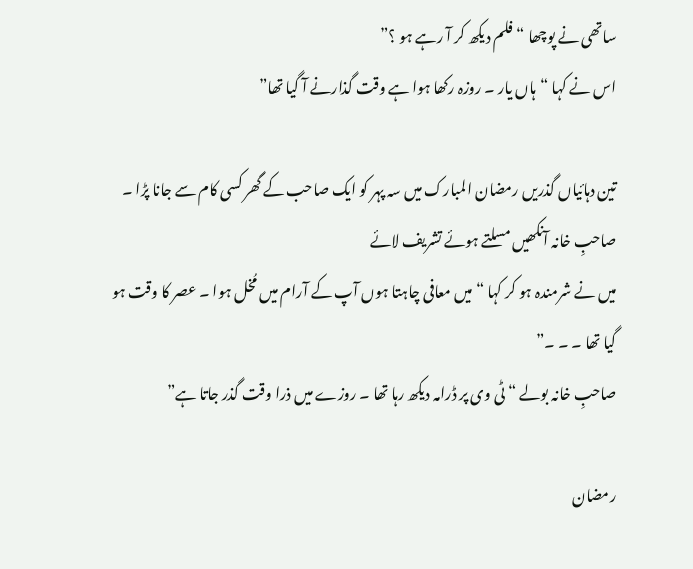ساتھی نے پوچھا “فلم ديکھ کر آ رہے ہو ؟”
اس نے کہا “ہاں يار ۔ روزہ رکھا ہوا ہے وقت گذارنے آ گيا تھا”

تين دہائياں گذريں رمضان المبارک ميں سہ پہر کو ايک صاحب کے گھر کسی کام سے جانا پڑا ۔ صاحبِ خانہ آنکھيں مسلتے ہوئے تشريف لائے
ميں نے شرمندہ ہو کر کہا “ميں معافی چاہتا ہوں آپ کے آرام ميں مُخل ہوا ۔ عصر کا وقت ہو گيا تھا ۔ ۔ ۔”
صاحبِ خانہ بولے “ٹی وی پر ڈرامہ ديکھ رہا تھا ۔ روزے ميں ذرا وقت گذر جاتا ہے”

رمضان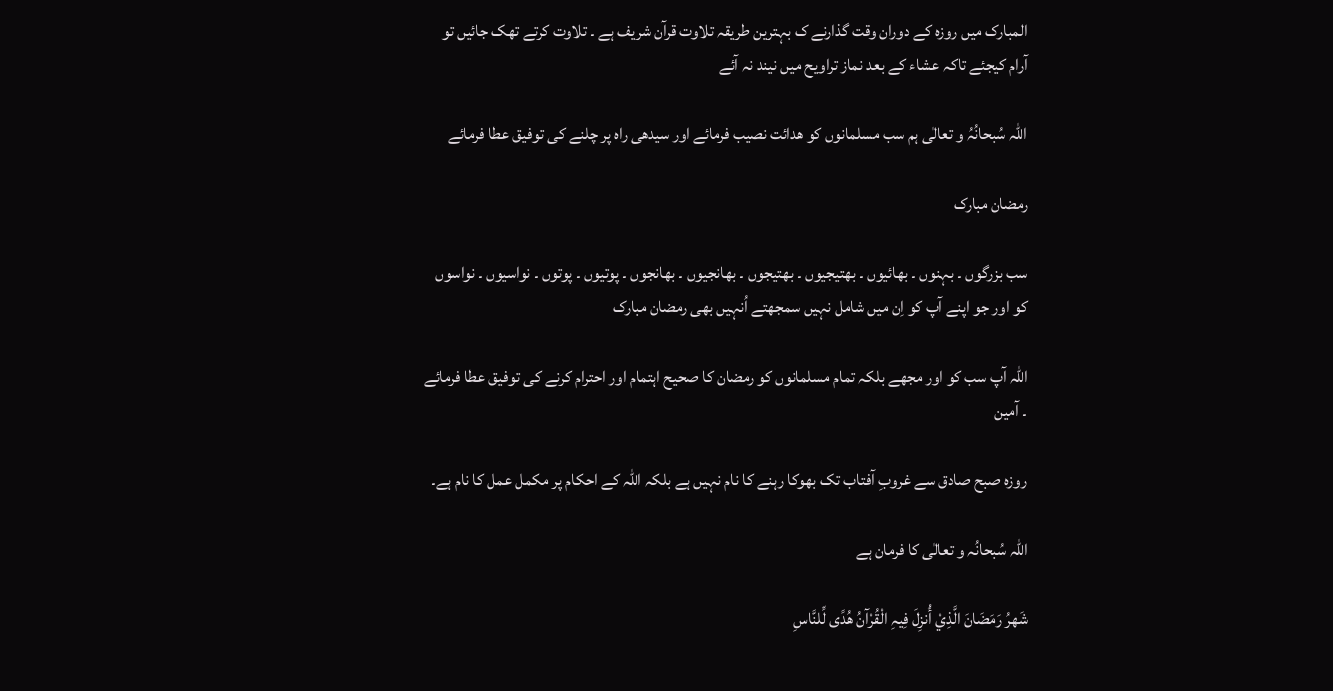المبارک ميں روزہ کے دوران وقت گذارنے ک بہترين طريقہ تلاوت قرآن شريف ہے ۔ تلاوت کرتے تھک جائيں تو آرام کيجئے تاکہ عشاء کے بعد نماز تراويح ميں نيند نہ آئے

اللہ سُبحانُہُ و تعالٰی ہم سب مسلمانوں کو ھدائت نصيب فرمائے اور سيدھی راہ پر چلنے کی توفيق عطا فرمائے

رمضان مبارک

سب بزرگوں ۔ بہنوں ۔ بھائیوں ۔ بھتیجیوں ۔ بھتیجوں ۔ بھانجیوں ۔ بھانجوں ۔ پوتيوں ۔ پوتوں ۔ نواسيوں ۔ نواسوں کو اور جو اپنے آپ کو اِن میں شامل نہیں سمجھتے اُنہیں بھی رمضان مبارک

اللہ آپ سب کو اور مجھے بلکہ تمام مسلمانوں کو رمضان کا صحیح اہتمام اور احترام کرنے کی توفیق عطا فرمائے ۔ آمین

روزہ صبح صادق سے غروبِ آفتاب تک بھوکا رہنے کا نام نہیں ہے بلکہ اللہ کے احکام پر مکمل عمل کا نام ہے۔

اللہ سُبحانُہ و تعالٰی کا فرمان ہے

شَھرُ رَمَضَانَ الَّذِيْ أُنزِلَ فِيہِ الْقُرْآنُ ھُدًى لِّلنَّاسِ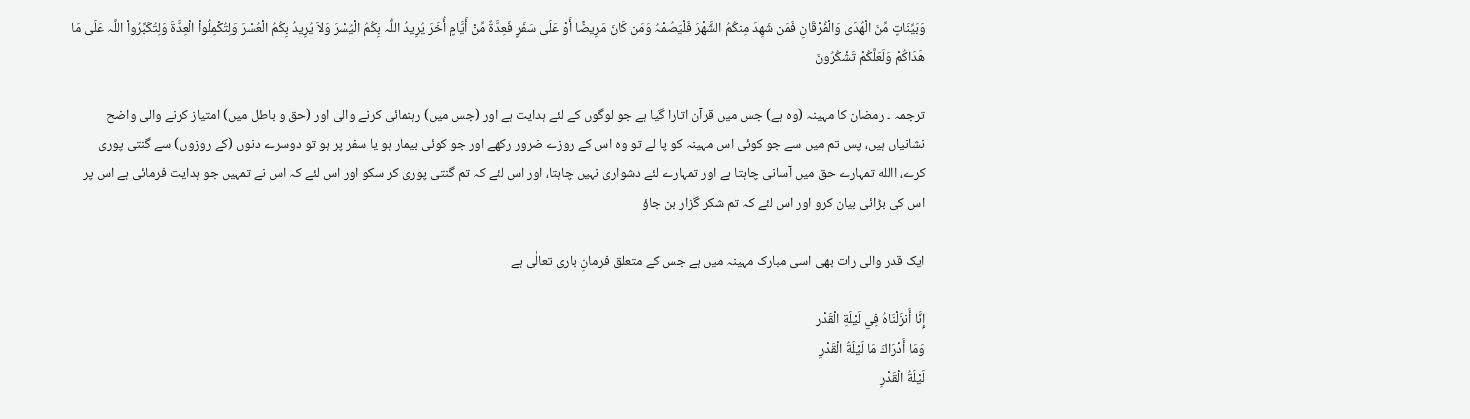وَبَيِّنَاتٍ مِّنَ الْھُدَى وَالْفُرْقَانِ فَمَن شَھِدَ مِنكُمُ الشَّھْرَ فَلْيَصُمْہُ وَمَن كَانَ مَرِيضًا أَوْ عَلَی سَفَرٍ فَعِدَّةٌ مِّنْ أَيَّامٍ أُخَرَ يُرِيدُ اللُّہ بِكُمُ الْيُسْرَ وَلاَ يُرِيدُ بِكُمُ الْعُسْرَ وَلِتُكْمِلُواْ الْعِدَّةَ وَلِتُكَبِّرُواْ اللَّہ عَلَی مَا ھَدَاكُمْ وَلَعَلَّكُمْ تَشْكُرُونَ

ترجمہ ۔ رمضان کا مہینہ (وہ ہے) جس میں قرآن اتارا گیا ہے جو لوگوں کے لئے ہدایت ہے اور (جس میں) رہنمائی کرنے والی اور (حق و باطل میں) امتیاز کرنے والی واضح نشانیاں ہیں، پس تم میں سے جو کوئی اس مہینہ کو پا لے تو وہ اس کے روزے ضرور رکھے اور جو کوئی بیمار ہو یا سفر پر ہو تو دوسرے دنوں (کے روزوں) سے گنتی پوری کرے، االله تمہارے حق میں آسانی چاہتا ہے اور تمہارے لئے دشواری نہیں چاہتا، اور اس لئے کہ تم گنتی پوری کر سکو اور اس لئے کہ اس نے تمہیں جو ہدایت فرمائی ہے اس پر اس کی بڑائی بیان کرو اور اس لئے کہ تم شکر گزار بن جاؤ

ايک قدر والی رات بھی اسی مبارک مہينہ ميں ہے جس کے متعلق فرمانِ باری تعالٰی ہے

إِنَّا أَنزَلْنَاهُ فِي لَيْلَةِ الْقَدْر
وَمَا أَدْرَاكَ مَا لَيْلَةُ الْقَدْرِ
لَيْلَةُ الْقَدْرِ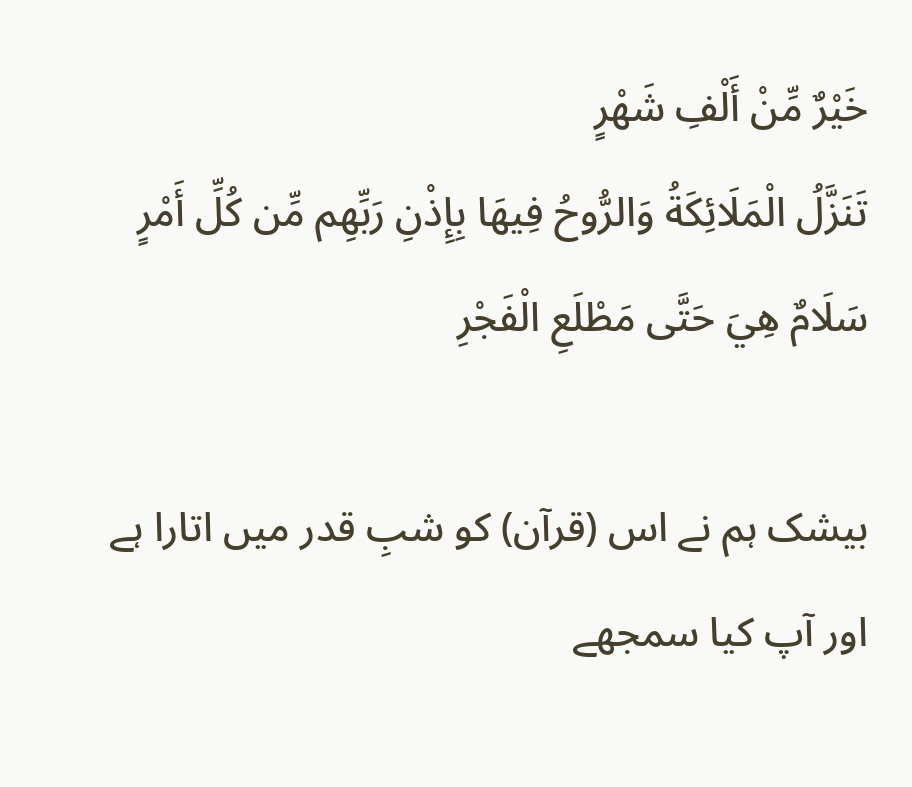خَيْرٌ مِّنْ أَلْفِ شَهْرٍ
تَنَزَّلُ الْمَلَائِكَةُ وَالرُّوحُ فِيهَا بِإِذْنِ رَبِّهِم مِّن كُلِّ أَمْرٍ
سَلَامٌ هِيَ حَتَّى مَطْلَعِ الْفَجْرِ

بیشک ہم نے اس (قرآن) کو شبِ قدر میں اتارا ہے
اور آپ کیا سمجھے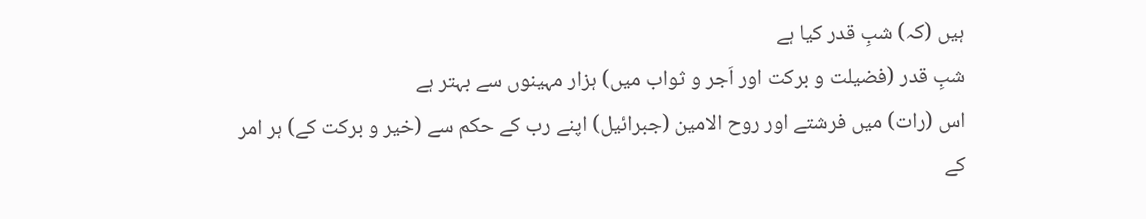ہیں (کہ) شبِ قدر کیا ہے
شبِ قدر (فضیلت و برکت اور اَجر و ثواب میں) ہزار مہینوں سے بہتر ہے
اس (رات) میں فرشتے اور روح الامین (جبرائیل) اپنے رب کے حکم سے (خیر و برکت کے) ہر امر کے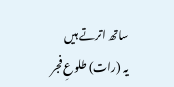ساتھ اترتے ہیں
یہ (رات) طلوعِ فجر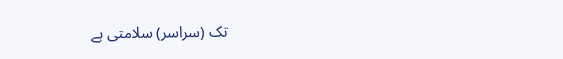تک (سراسر) سلامتی ہے